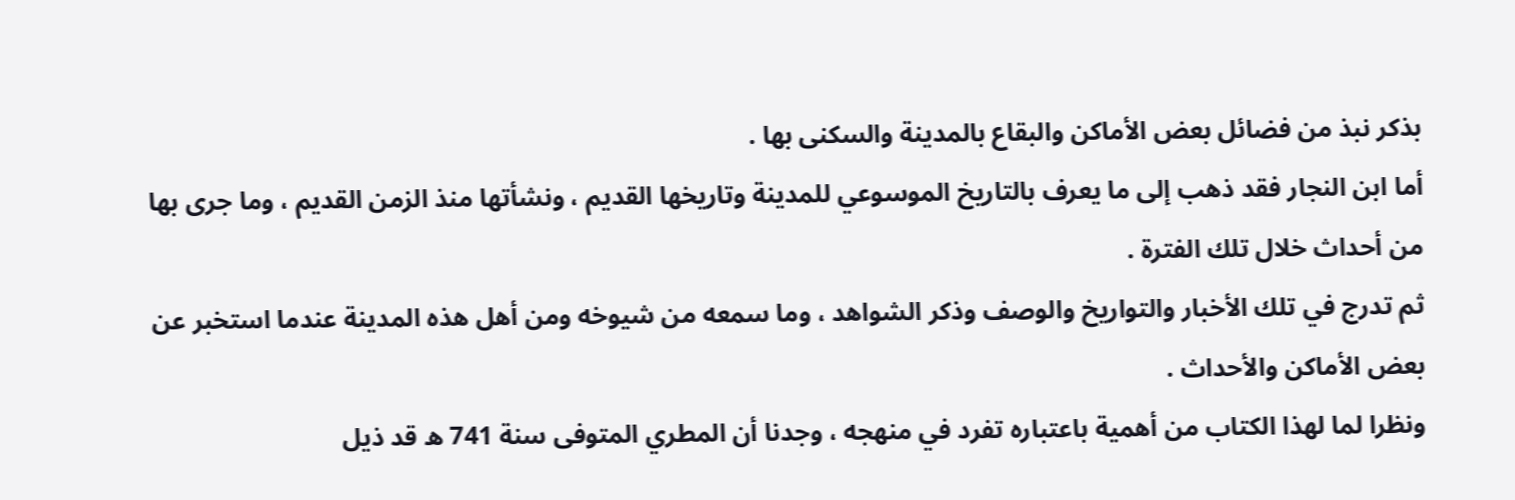بذكر نبذ من فضائل بعض الأماكن والبقاع بالمدينة والسكنى بها .
أما ابن النجار فقد ذهب إلى ما يعرف بالتاريخ الموسوعي للمدينة وتاريخها القديم ، ونشأتها منذ الزمن القديم ، وما جرى بها من أحداث خلال تلك الفترة .
ثم تدرج في تلك الأخبار والتواريخ والوصف وذكر الشواهد ، وما سمعه من شيوخه ومن أهل هذه المدينة عندما استخبر عن بعض الأماكن والأحداث .
ونظرا لما لهذا الكتاب من أهمية باعتباره تفرد في منهجه ، وجدنا أن المطري المتوفى سنة 741 ه قد ذيل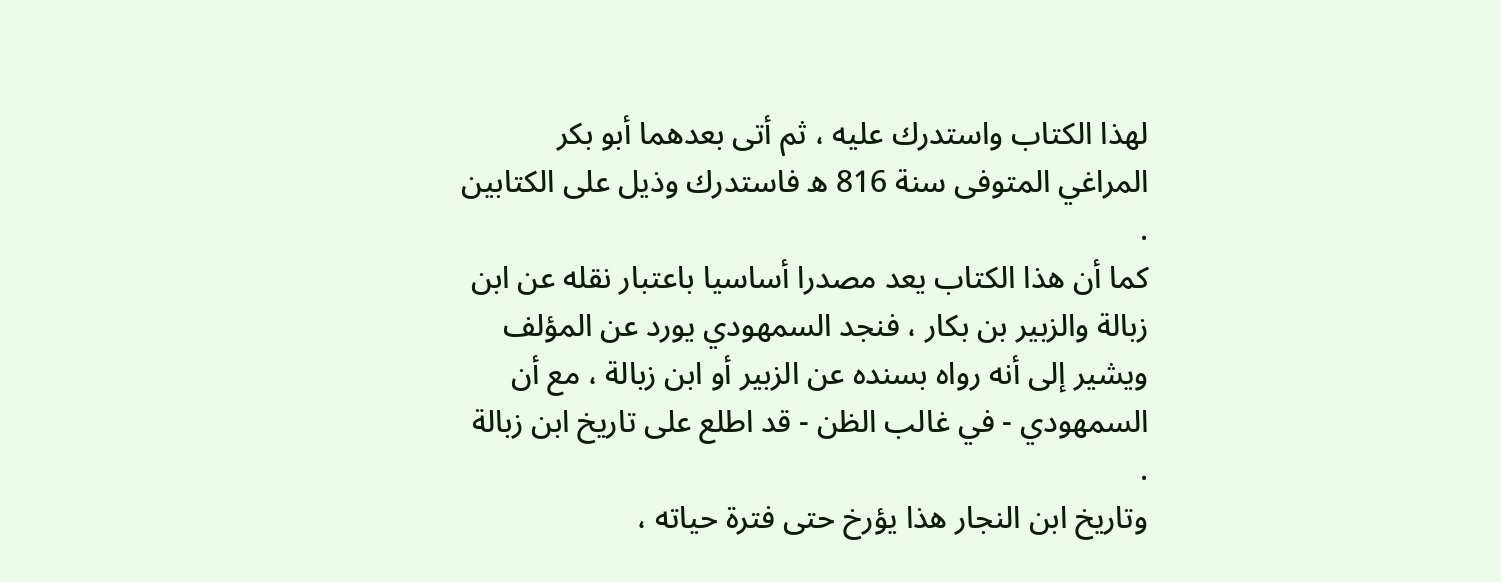لهذا الكتاب واستدرك عليه ، ثم أتى بعدهما أبو بكر المراغي المتوفى سنة 816 ه فاستدرك وذيل على الكتابين .
كما أن هذا الكتاب يعد مصدرا أساسيا باعتبار نقله عن ابن زبالة والزبير بن بكار ، فنجد السمهودي يورد عن المؤلف ويشير إلى أنه رواه بسنده عن الزبير أو ابن زبالة ، مع أن السمهودي - في غالب الظن - قد اطلع على تاريخ ابن زبالة .
وتاريخ ابن النجار هذا يؤرخ حتى فترة حياته ،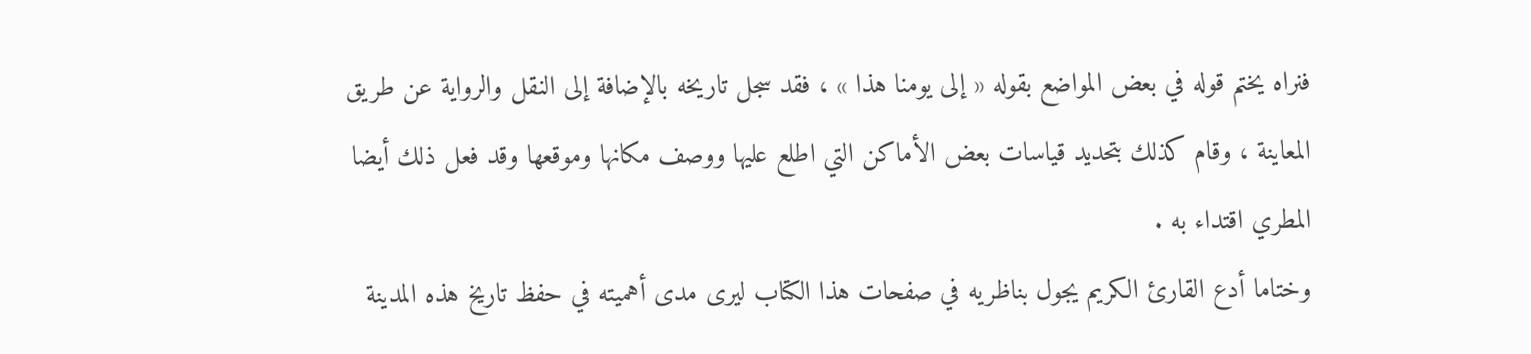فنراه يختم قوله في بعض المواضع بقوله « إلى يومنا هذا » ، فقد سجل تاريخه بالإضافة إلى النقل والرواية عن طريق المعاينة ، وقام كذلك بتحديد قياسات بعض الأماكن التي اطلع عليها ووصف مكانها وموقعها وقد فعل ذلك أيضا المطري اقتداء به .
وختاما أدع القارئ الكريم يجول بناظريه في صفحات هذا الكتاب ليرى مدى أهميته في حفظ تاريخ هذه المدينة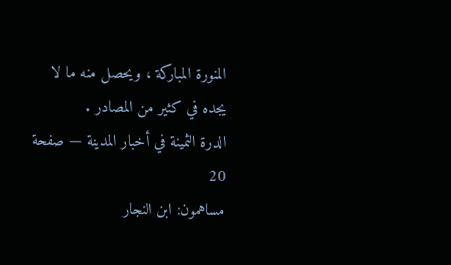المنورة المباركة ، ويحصل منه ما لا يجده في كثير من المصادر .
الدرة الثمينة في أخبار المدينة — صفحة 20
مساهمون: ابن النجار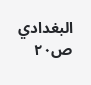البغدادي
ص٢٠